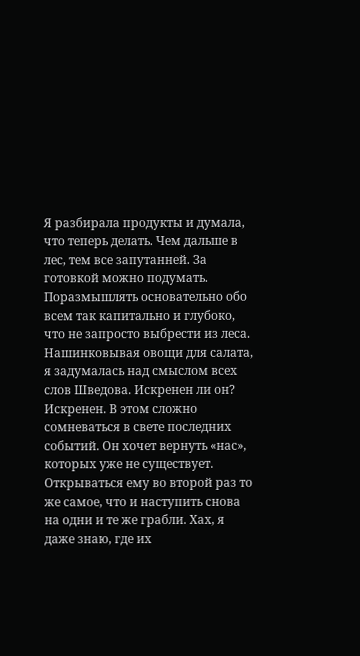Я разбирала продукты и думала, что теперь делать. Чем дальше в лес, тем все запутанней. За готовкой можно подумать. Поразмышлять основательно обо всем так капитально и глубоко, что не запросто выбрести из леса. Нашинковывая овощи для салата, я задумалась над смыслом всех слов Шведова. Искренен ли он? Искренен. В этом сложно сомневаться в свете последних событий. Он хочет вернуть «нас», которых уже не существует. Открываться ему во второй раз то же самое, что и наступить снова на одни и те же грабли. Хах, я даже знаю, где их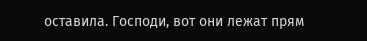оставила. Господи, вот они лежат прям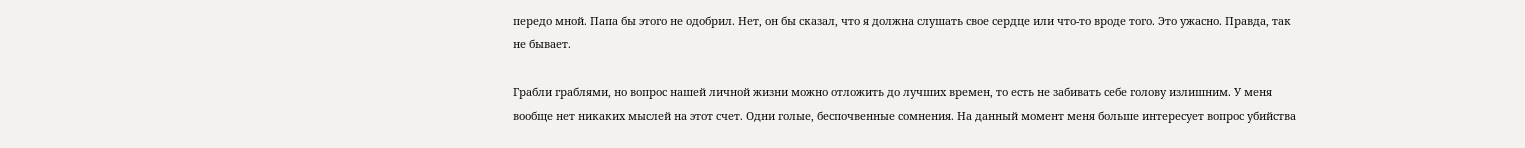передо мной. Папа бы этого не одобрил. Нет, он бы сказал, что я должна слушать свое сердце или что-то вроде того. Это ужасно. Правда, так не бывает.

Грабли граблями, но вопрос нашей личной жизни можно отложить до лучших времен, то есть не забивать себе голову излишним. У меня вообще нет никаких мыслей на этот счет. Одни голые, беспочвенные сомнения. На данный момент меня больше интересует вопрос убийства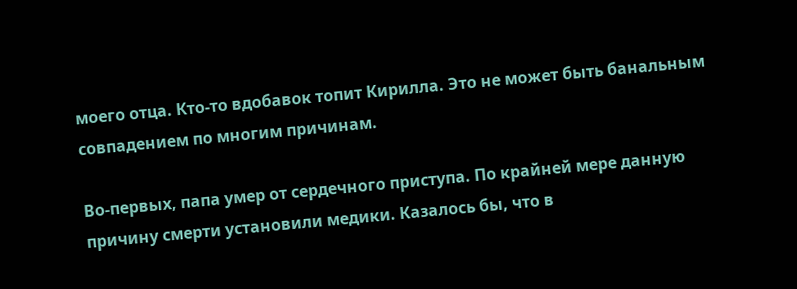моего отца. Кто-то вдобавок топит Кирилла. Это не может быть банальным совпадением по многим причинам.

Во-первых, папа умер от сердечного приступа. По крайней мере данную причину смерти установили медики. Казалось бы, что в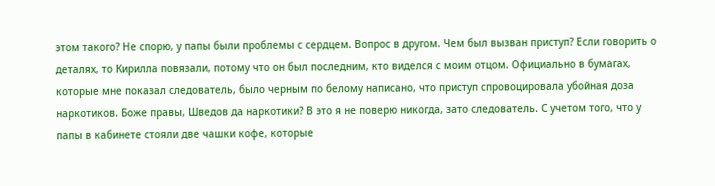этом такого? Не спорю, у папы были проблемы с сердцем. Вопрос в другом. Чем был вызван приступ? Если говорить о деталях, то Кирилла повязали, потому что он был последним, кто виделся с моим отцом. Официально в бумагах, которые мне показал следователь, было черным по белому написано, что приступ спровоцировала убойная доза наркотиков. Боже правы, Шведов да наркотики? В это я не поверю никогда, зато следователь. С учетом того, что у папы в кабинете стояли две чашки кофе, которые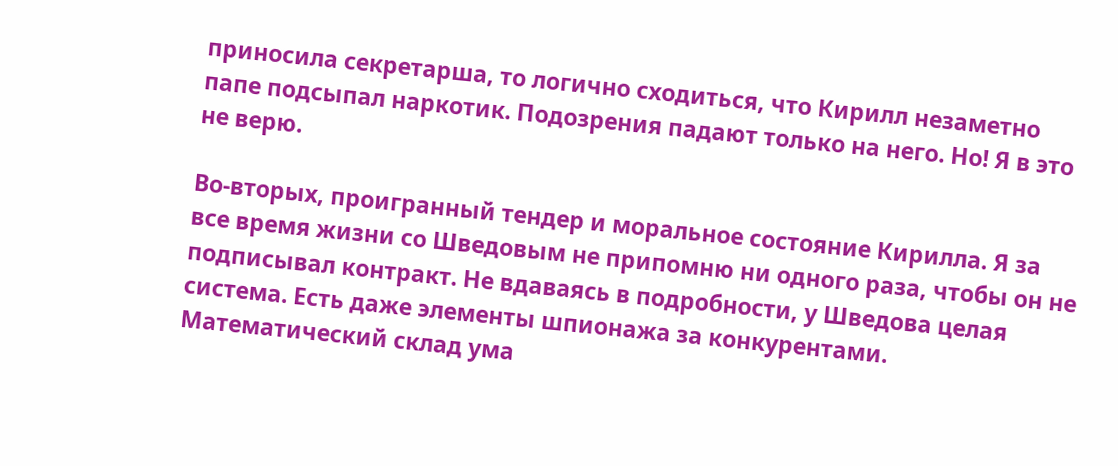приносила секретарша, то логично сходиться, что Кирилл незаметно папе подсыпал наркотик. Подозрения падают только на него. Но! Я в это не верю.

Во-вторых, проигранный тендер и моральное состояние Кирилла. Я за все время жизни со Шведовым не припомню ни одного раза, чтобы он не подписывал контракт. Не вдаваясь в подробности, у Шведова целая система. Есть даже элементы шпионажа за конкурентами. Математический склад ума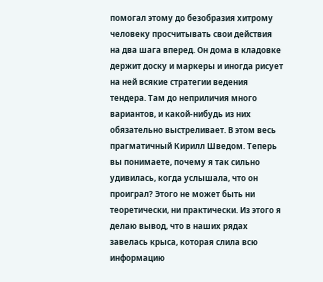помогал этому до безобразия хитрому человеку просчитывать свои действия на два шага вперед. Он дома в кладовке держит доску и маркеры и иногда рисует на ней всякие стратегии ведения тендера. Там до неприличия много вариантов, и какой-нибудь из них обязательно выстреливает. В этом весь прагматичный Кирилл Шведом. Теперь вы понимаете, почему я так сильно удивилась, когда услышала, что он проиграл? Этого не может быть ни теоретически, ни практически. Из этого я делаю вывод, что в наших рядах завелась крыса, которая слила всю информацию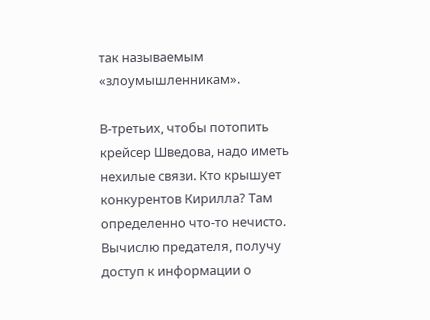так называемым «злоумышленникам».

В-третьих, чтобы потопить крейсер Шведова, надо иметь нехилые связи. Кто крышует конкурентов Кирилла? Там определенно что-то нечисто. Вычислю предателя, получу доступ к информации о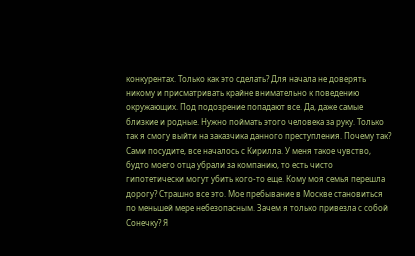конкурентах. Только как это сделать? Для начала не доверять никому и присматривать крайне внимательно к поведению окружающих. Под подозрение попадают все. Да, даже самые близкие и родные. Нужно поймать этого человека за руку. Только так я смогу выйти на заказчика данного преступления. Почему так? Сами посудите, все началось с Кирилла. У меня такое чувство, будто моего отца убрали за компанию, то есть чисто гипотетически могут убить кого-то еще. Кому моя семья перешла дорогу? Страшно все это. Мое пребывание в Москве становиться по меньшей мере небезопасным. Зачем я только привезла с собой Сонечку? Я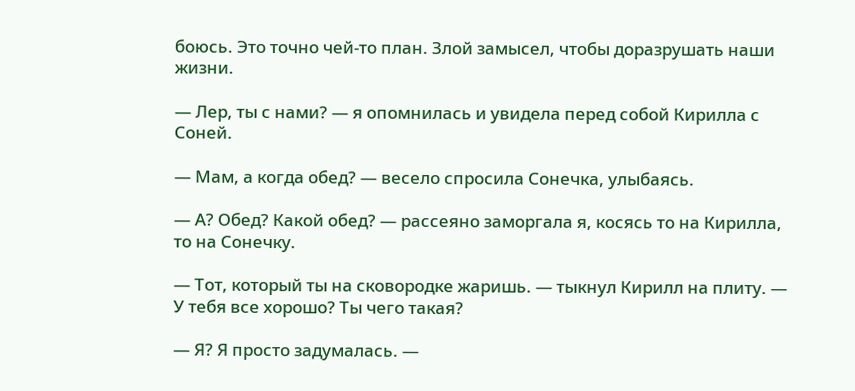боюсь. Это точно чей-то план. Злой замысел, чтобы доразрушать наши жизни.

— Лер, ты с нами? — я опомнилась и увидела перед собой Кирилла с Соней.

— Мам, а когда обед? — весело спросила Сонечка, улыбаясь.

— А? Обед? Какой обед? — рассеяно заморгала я, косясь то на Кирилла, то на Сонечку.

— Тот, который ты на сковородке жаришь. — тыкнул Кирилл на плиту. — У тебя все хорошо? Ты чего такая?

— Я? Я просто задумалась. —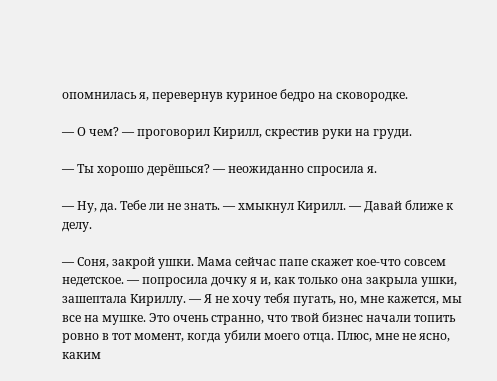опомнилась я, перевернув куриное бедро на сковородке.

— О чем? — проговорил Кирилл, скрестив руки на груди.

— Ты хорошо дерёшься? — неожиданно спросила я.

— Ну, да. Тебе ли не знать. — хмыкнул Кирилл. — Давай ближе к делу.

— Соня, закрой ушки. Мама сейчас папе скажет кое-что совсем недетское. — попросила дочку я и, как только она закрыла ушки, зашептала Кириллу. — Я не хочу тебя пугать, но, мне кажется, мы все на мушке. Это очень странно, что твой бизнес начали топить ровно в тот момент, когда убили моего отца. Плюс, мне не ясно, каким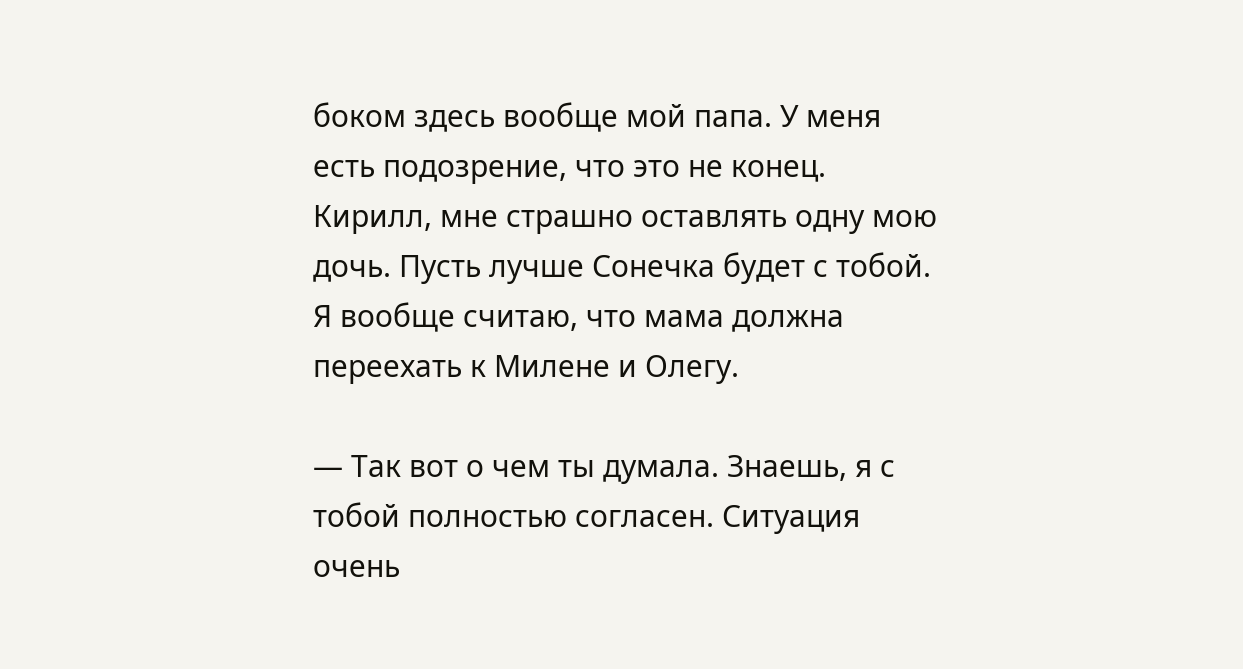боком здесь вообще мой папа. У меня есть подозрение, что это не конец. Кирилл, мне страшно оставлять одну мою дочь. Пусть лучше Сонечка будет с тобой. Я вообще считаю, что мама должна переехать к Милене и Олегу.

— Так вот о чем ты думала. Знаешь, я с тобой полностью согласен. Ситуация очень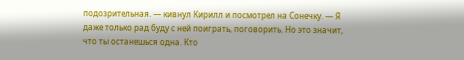подозрительная. — кивнул Кирилл и посмотрел на Сонечку. — Я даже только рад буду с ней поиграть, поговорить. Но это значит, что ты останешься одна. Кто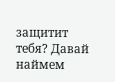защитит тебя? Давай наймем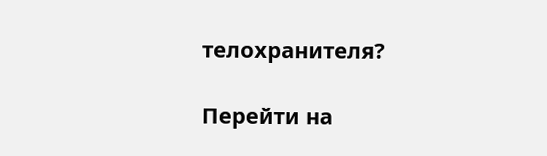телохранителя?

Перейти на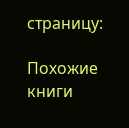страницу:

Похожие книги